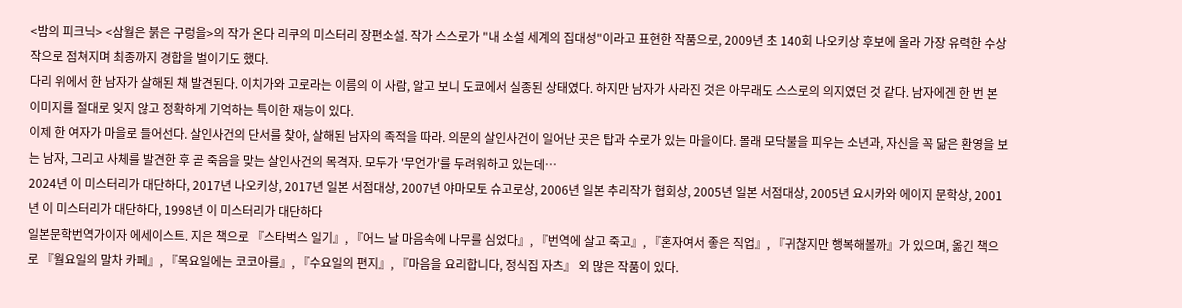<밤의 피크닉> <삼월은 붉은 구렁을>의 작가 온다 리쿠의 미스터리 장편소설. 작가 스스로가 "내 소설 세계의 집대성"이라고 표현한 작품으로, 2009년 초 140회 나오키상 후보에 올라 가장 유력한 수상작으로 점쳐지며 최종까지 경합을 벌이기도 했다.
다리 위에서 한 남자가 살해된 채 발견된다. 이치가와 고로라는 이름의 이 사람, 알고 보니 도쿄에서 실종된 상태였다. 하지만 남자가 사라진 것은 아무래도 스스로의 의지였던 것 같다. 남자에겐 한 번 본 이미지를 절대로 잊지 않고 정확하게 기억하는 특이한 재능이 있다.
이제 한 여자가 마을로 들어선다. 살인사건의 단서를 찾아, 살해된 남자의 족적을 따라. 의문의 살인사건이 일어난 곳은 탑과 수로가 있는 마을이다. 몰래 모닥불을 피우는 소년과, 자신을 꼭 닮은 환영을 보는 남자, 그리고 사체를 발견한 후 곧 죽음을 맞는 살인사건의 목격자. 모두가 '무언가'를 두려워하고 있는데…
2024년 이 미스터리가 대단하다, 2017년 나오키상, 2017년 일본 서점대상, 2007년 야마모토 슈고로상, 2006년 일본 추리작가 협회상, 2005년 일본 서점대상, 2005년 요시카와 에이지 문학상, 2001년 이 미스터리가 대단하다, 1998년 이 미스터리가 대단하다
일본문학번역가이자 에세이스트. 지은 책으로 『스타벅스 일기』, 『어느 날 마음속에 나무를 심었다』, 『번역에 살고 죽고』, 『혼자여서 좋은 직업』, 『귀찮지만 행복해볼까』가 있으며, 옮긴 책으로 『월요일의 말차 카페』, 『목요일에는 코코아를』, 『수요일의 편지』, 『마음을 요리합니다, 정식집 자츠』 외 많은 작품이 있다.